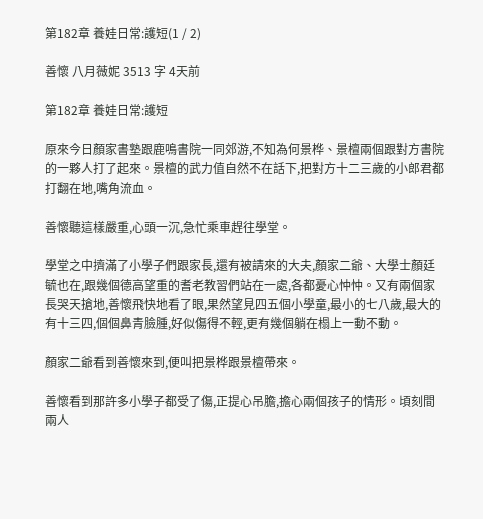第182章 養娃日常:護短(1 / 2)

善懷 八月薇妮 3513 字 4天前

第182章 養娃日常:護短

原來今日顏家書塾跟鹿鳴書院一同郊游,不知為何景桦、景檀兩個跟對方書院的一夥人打了起來。景檀的武力值自然不在話下,把對方十二三歲的小郎君都打翻在地,嘴角流血。

善懷聽這樣嚴重,心頭一沉,急忙乘車趕往學堂。

學堂之中擠滿了小學子們跟家長,還有被請來的大夫,顏家二爺、大學士顏廷毓也在,跟幾個德高望重的耆老教習們站在一處,各都憂心忡忡。又有兩個家長哭天搶地,善懷飛快地看了眼,果然望見四五個小學童,最小的七八歲,最大的有十三四,個個鼻青臉腫,好似傷得不輕,更有幾個躺在榻上一動不動。

顏家二爺看到善懷來到,便叫把景桦跟景檀帶來。

善懷看到那許多小學子都受了傷,正提心吊膽,擔心兩個孩子的情形。頃刻間兩人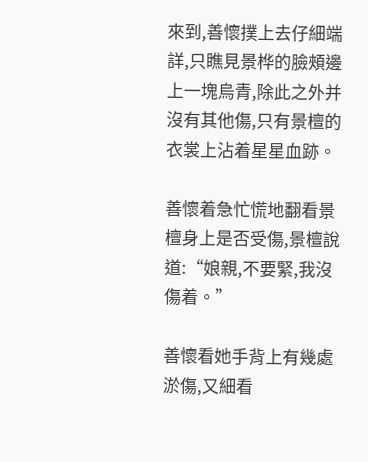來到,善懷撲上去仔細端詳,只瞧見景桦的臉頰邊上一塊烏青,除此之外并沒有其他傷,只有景檀的衣裳上沾着星星血跡。

善懷着急忙慌地翻看景檀身上是否受傷,景檀說道:“娘親,不要緊,我沒傷着。”

善懷看她手背上有幾處淤傷,又細看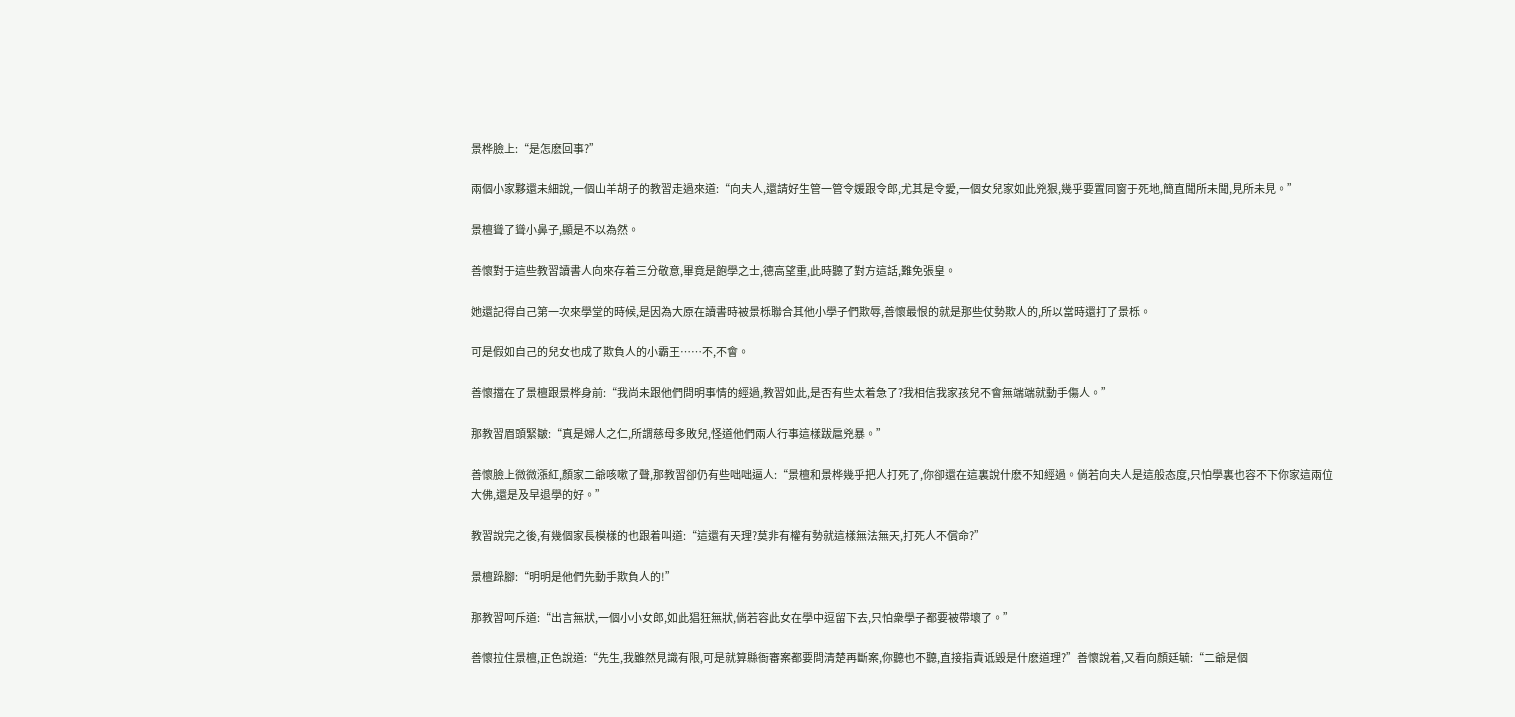景桦臉上:“是怎麽回事?”

兩個小家夥還未細說,一個山羊胡子的教習走過來道:“向夫人,還請好生管一管令媛跟令郎,尤其是令愛,一個女兒家如此兇狠,幾乎要置同窗于死地,簡直聞所未聞,見所未見。”

景檀聳了聳小鼻子,顯是不以為然。

善懷對于這些教習讀書人向來存着三分敬意,畢竟是飽學之士,德高望重,此時聽了對方這話,難免張皇。

她還記得自己第一次來學堂的時候,是因為大原在讀書時被景栎聯合其他小學子們欺辱,善懷最恨的就是那些仗勢欺人的,所以當時還打了景栎。

可是假如自己的兒女也成了欺負人的小霸王……不,不會。

善懷擋在了景檀跟景桦身前:“我尚未跟他們問明事情的經過,教習如此,是否有些太着急了?我相信我家孩兒不會無端端就動手傷人。”

那教習眉頭緊皺:“真是婦人之仁,所謂慈母多敗兒,怪道他們兩人行事這樣跋扈兇暴。”

善懷臉上微微漲紅,顏家二爺咳嗽了聲,那教習卻仍有些咄咄逼人:“景檀和景桦幾乎把人打死了,你卻還在這裏說什麽不知經過。倘若向夫人是這般态度,只怕學裏也容不下你家這兩位大佛,還是及早退學的好。”

教習說完之後,有幾個家長模樣的也跟着叫道:“這還有天理?莫非有權有勢就這樣無法無天,打死人不償命?”

景檀跺腳:“明明是他們先動手欺負人的!”

那教習呵斥道:“出言無狀,一個小小女郎,如此猖狂無狀,倘若容此女在學中逗留下去,只怕衆學子都要被帶壞了。”

善懷拉住景檀,正色說道:“先生,我雖然見識有限,可是就算縣衙審案都要問清楚再斷案,你聽也不聽,直接指責诋毀是什麽道理?”善懷說着,又看向顏廷毓:“二爺是個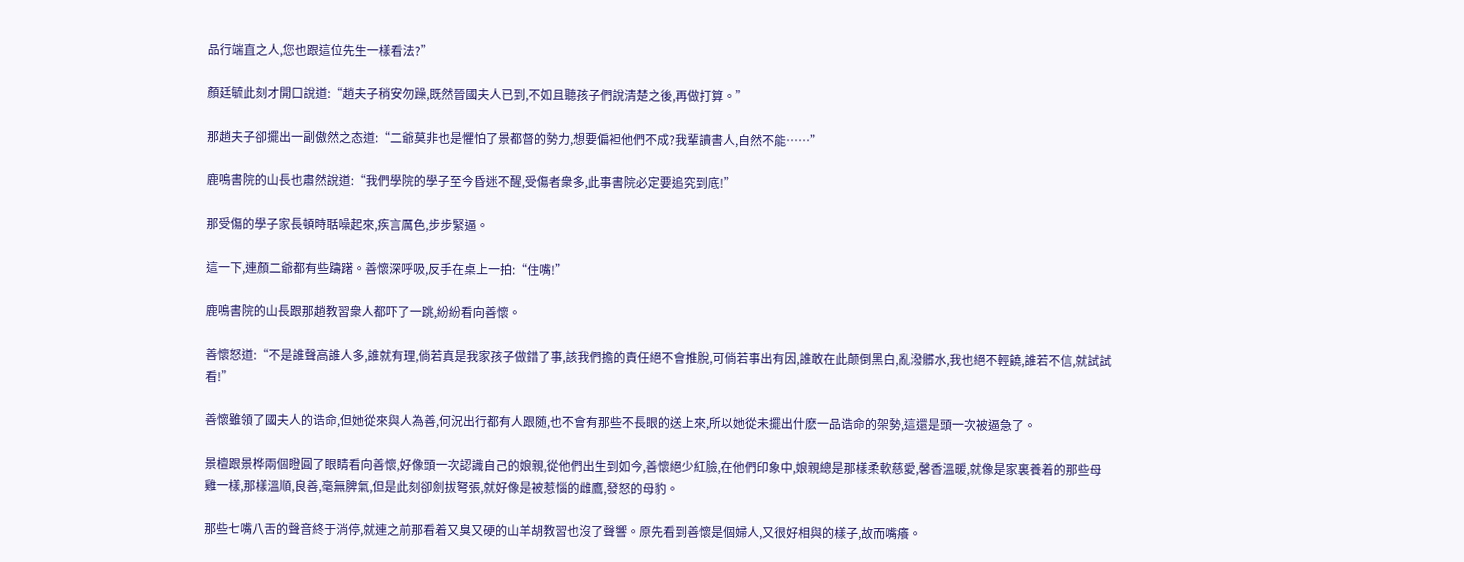品行端直之人,您也跟這位先生一樣看法?”

顏廷毓此刻才開口說道:“趙夫子稍安勿躁,既然晉國夫人已到,不如且聽孩子們說清楚之後,再做打算。”

那趙夫子卻擺出一副傲然之态道:“二爺莫非也是懼怕了景都督的勢力,想要偏袒他們不成?我輩讀書人,自然不能……”

鹿鳴書院的山長也肅然說道:“我們學院的學子至今昏迷不醒,受傷者衆多,此事書院必定要追究到底!”

那受傷的學子家長頓時聒噪起來,疾言厲色,步步緊逼。

這一下,連顏二爺都有些躊躇。善懷深呼吸,反手在桌上一拍:“住嘴!”

鹿鳴書院的山長跟那趙教習衆人都吓了一跳,紛紛看向善懷。

善懷怒道:“不是誰聲高誰人多,誰就有理,倘若真是我家孩子做錯了事,該我們擔的責任絕不會推脫,可倘若事出有因,誰敢在此颠倒黑白,亂潑髒水,我也絕不輕饒,誰若不信,就試試看!”

善懷雖領了國夫人的诰命,但她從來與人為善,何況出行都有人跟随,也不會有那些不長眼的送上來,所以她從未擺出什麽一品诰命的架勢,這還是頭一次被逼急了。

景檀跟景桦兩個瞪圓了眼睛看向善懷,好像頭一次認識自己的娘親,從他們出生到如今,善懷絕少紅臉,在他們印象中,娘親總是那樣柔軟慈愛,馨香溫暖,就像是家裏養着的那些母雞一樣,那樣溫順,良善,毫無脾氣,但是此刻卻劍拔弩張,就好像是被惹惱的雌鷹,發怒的母豹。

那些七嘴八舌的聲音終于消停,就連之前那看着又臭又硬的山羊胡教習也沒了聲響。原先看到善懷是個婦人,又很好相與的樣子,故而嘴癢。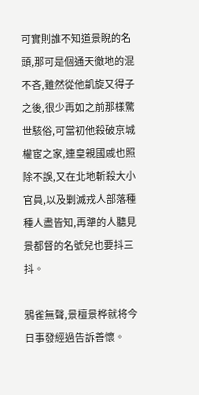可實則誰不知道景睨的名頭,那可是個通天徹地的混不吝,雖然從他凱旋又得子之後,很少再如之前那樣驚世駭俗,可當初他殺破京城權宦之家,連皇親國戚也照除不誤,又在北地斬殺大小官員,以及剿滅戎人部落種種人盡皆知,再犟的人聽見景都督的名號兒也要抖三抖。

鴉雀無聲,景檀景桦就将今日事發經過告訴善懷。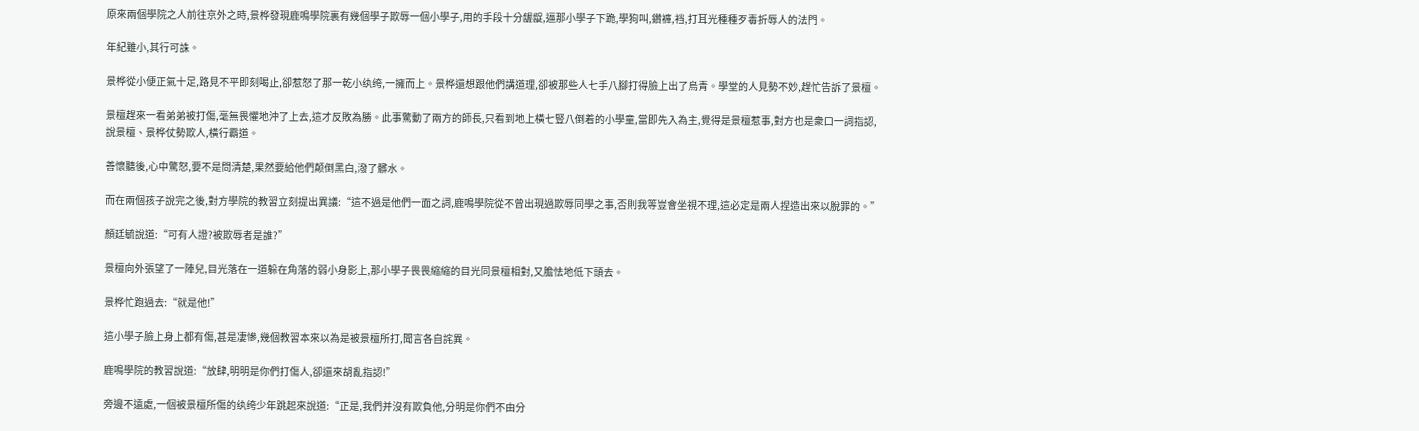原來兩個學院之人前往京外之時,景桦發現鹿鳴學院裏有幾個學子欺辱一個小學子,用的手段十分龌龊,逼那小學子下跪,學狗叫,鑽褲,裆,打耳光種種歹毒折辱人的法門。

年紀雖小,其行可誅。

景桦從小便正氣十足,路見不平即刻喝止,卻惹怒了那一乾小纨绔,一擁而上。景桦還想跟他們講道理,卻被那些人七手八腳打得臉上出了烏青。學堂的人見勢不妙,趕忙告訴了景檀。

景檀趕來一看弟弟被打傷,毫無畏懼地沖了上去,這才反敗為勝。此事驚動了兩方的師長,只看到地上橫七豎八倒着的小學童,當即先入為主,覺得是景檀惹事,對方也是衆口一詞指認,說景檀、景桦仗勢欺人,橫行霸道。

善懷聽後,心中驚怒,要不是問清楚,果然要給他們颠倒黑白,潑了髒水。

而在兩個孩子說完之後,對方學院的教習立刻提出異議:“這不過是他們一面之詞,鹿鳴學院從不曾出現過欺辱同學之事,否則我等豈會坐視不理,這必定是兩人捏造出來以脫罪的。”

顏廷毓說道:“可有人證?被欺辱者是誰?”

景檀向外張望了一陣兒,目光落在一道躲在角落的弱小身影上,那小學子畏畏縮縮的目光同景檀相對,又膽怯地低下頭去。

景桦忙跑過去:“就是他!”

這小學子臉上身上都有傷,甚是凄慘,幾個教習本來以為是被景檀所打,聞言各自詫異。

鹿鳴學院的教習說道:“放肆,明明是你們打傷人,卻還來胡亂指認!”

旁邊不遠處,一個被景檀所傷的纨绔少年跳起來說道:“正是,我們并沒有欺負他,分明是你們不由分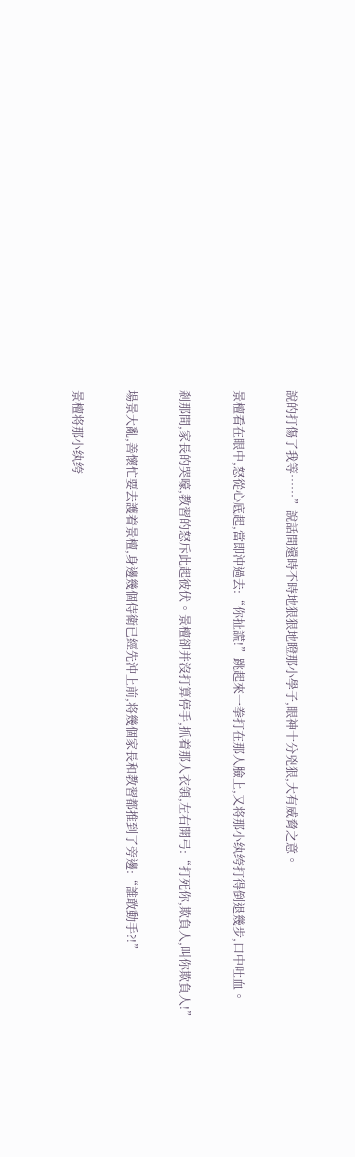說的打傷了我等……”說話間還時不時地狠狠地瞪那小學子,眼神十分兇狠,大有威脅之意。

景檀看在眼中,怒從心底起,當即沖過去:“你扯謊!”跳起來一拳打在那人臉上,又将那小纨绔打得倒退幾步,口中吐血。

剎那間,家長的哭嚎,教習的怒斥此起彼伏。景檀卻并沒打算停手,抓着那人衣領,左右開弓:“打死你,欺負人,叫你欺負人!”

場景大亂,善懷忙要去護着景檀,身邊幾個侍衛已經先沖上前,将幾個家長和教習都推到了旁邊:“誰敢動手?!”

景檀将那小纨绔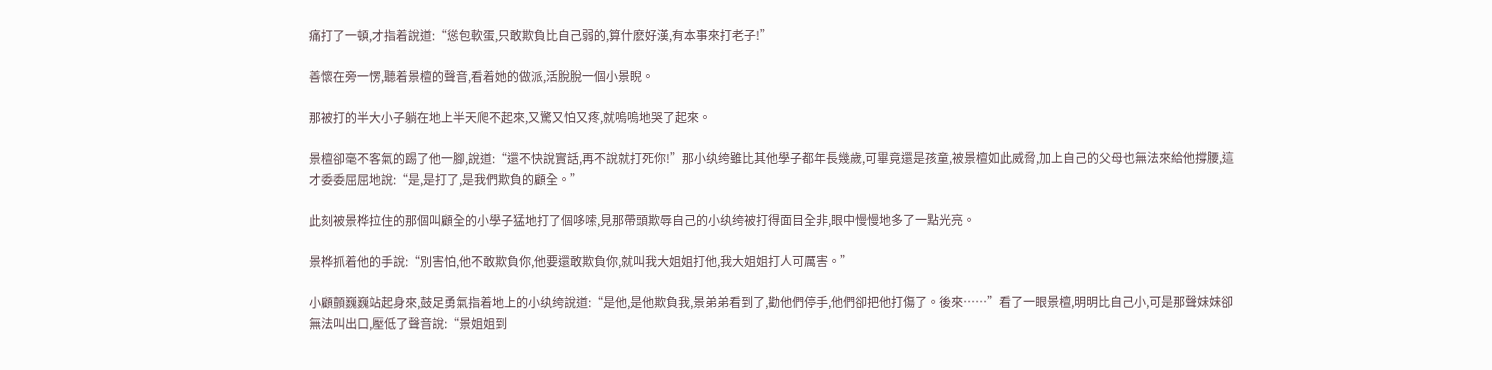痛打了一頓,才指着說道:“慫包軟蛋,只敢欺負比自己弱的,算什麽好漢,有本事來打老子!”

善懷在旁一愣,聽着景檀的聲音,看着她的做派,活脫脫一個小景睨。

那被打的半大小子躺在地上半天爬不起來,又驚又怕又疼,就嗚嗚地哭了起來。

景檀卻毫不客氣的踢了他一腳,說道:“還不快說實話,再不說就打死你!”那小纨绔雖比其他學子都年長幾歲,可畢竟還是孩童,被景檀如此威脅,加上自己的父母也無法來給他撐腰,這才委委屈屈地說:“是,是打了,是我們欺負的顧全。”

此刻被景桦拉住的那個叫顧全的小學子猛地打了個哆嗦,見那帶頭欺辱自己的小纨绔被打得面目全非,眼中慢慢地多了一點光亮。

景桦抓着他的手說:“別害怕,他不敢欺負你,他要還敢欺負你,就叫我大姐姐打他,我大姐姐打人可厲害。”

小顧顫巍巍站起身來,鼓足勇氣指着地上的小纨绔說道:“是他,是他欺負我,景弟弟看到了,勸他們停手,他們卻把他打傷了。後來……”看了一眼景檀,明明比自己小,可是那聲妹妹卻無法叫出口,壓低了聲音說:“景姐姐到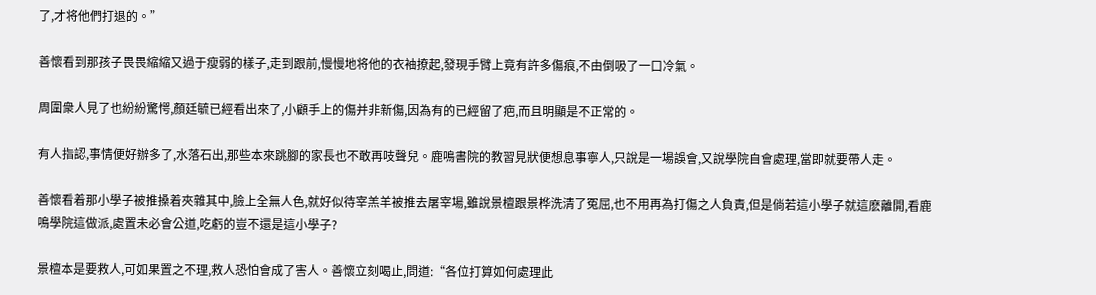了,才将他們打退的。”

善懷看到那孩子畏畏縮縮又過于瘦弱的樣子,走到跟前,慢慢地将他的衣袖撩起,發現手臂上竟有許多傷痕,不由倒吸了一口冷氣。

周圍衆人見了也紛紛驚愕,顏廷毓已經看出來了,小顧手上的傷并非新傷,因為有的已經留了疤,而且明顯是不正常的。

有人指認,事情便好辦多了,水落石出,那些本來跳腳的家長也不敢再吱聲兒。鹿鳴書院的教習見狀便想息事寧人,只說是一場誤會,又說學院自會處理,當即就要帶人走。

善懷看着那小學子被推搡着夾雜其中,臉上全無人色,就好似待宰羔羊被推去屠宰場,雖說景檀跟景桦洗清了冤屈,也不用再為打傷之人負責,但是倘若這小學子就這麽離開,看鹿鳴學院這做派,處置未必會公道,吃虧的豈不還是這小學子?

景檀本是要救人,可如果置之不理,救人恐怕會成了害人。善懷立刻喝止,問道:“各位打算如何處理此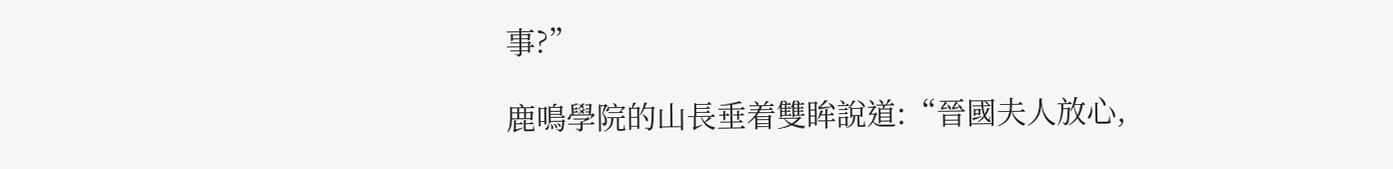事?”

鹿鳴學院的山長垂着雙眸說道:“晉國夫人放心,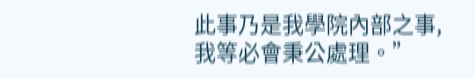此事乃是我學院內部之事,我等必會秉公處理。”